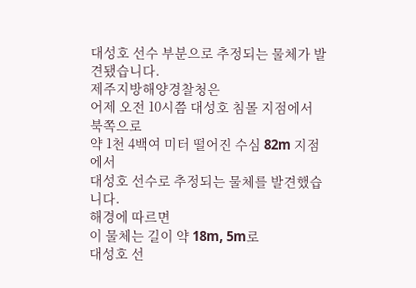대성호 선수 부분으로 추정되는 물체가 발견됐습니다.
제주지방해양경찰청은
어제 오전 10시쯤 대성호 침몰 지점에서 북쪽으로
약 1천 4백여 미터 떨어진 수심 82m 지점에서
대성호 선수로 추정되는 물체를 발견했습니다.
해경에 따르면
이 물체는 길이 약 18m, 5m로
대성호 선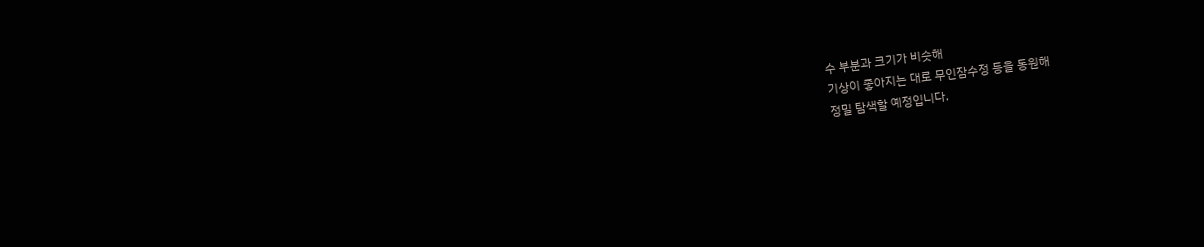수 부분과 크기가 비슷해
기상이 좋아지는 대로 무인잠수정 등을 동원해
정밀 탐색할 예정입니다.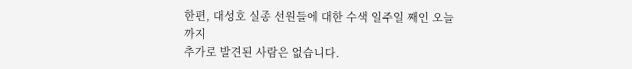한편, 대성호 실종 선원들에 대한 수색 일주일 째인 오늘까지
추가로 발견된 사람은 없습니다.